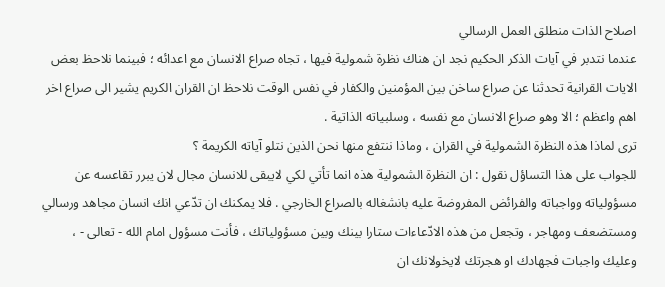اصلاح الذات منطلق العمل الرسالي
عندما نتدبر في آيات الذكر الحكيم نجد ان هناك نظرة شمولية فيها ، تجاه صراع الانسان مع اعدائه ؛ فبينما نلاحظ بعض الايات القرانية تحدثنا عن صراع ساخن بين المؤمنين والكفار في نفس الوقت نلاحظ ان القران الكريم يشير الى صراع اخر اهم واعظم ؛ الا وهو صراع الانسان مع نفسه ، وسلبياته الذاتية .
ترى لماذا هذه النظرة الشمولية في القران ، وماذا ننتفع منها نحن الذين نتلو آياته الكريمة ؟
للجواب على هذا التساؤل نقول : ان النظرة الشمولية هذه انما تأتي لكي لايبقى للانسان مجال لان يبرر تقاعسه عن مسؤولياته وواجباته والفرائض المفروضة عليه بانشغاله بالصراع الخارجي . فلا يمكنك ان تدّعي انك انسان مجاهد ورسالي ومستضعف ومهاجر ، وتجعل من هذه الادّعاءات ستارا بينك وبين مسؤولياتك ، فأنت مسؤول امام الله - تعالى - ، وعليك واجبات فجهادك او هجرتك لايخولانك ان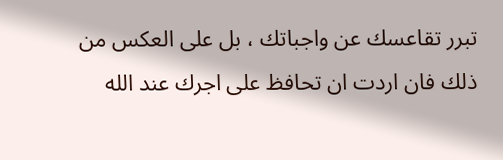تبرر تقاعسك عن واجباتك ، بل على العكس من ذلك فان اردت ان تحافظ على اجرك عند الله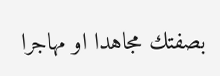بصفتك مجاهدا او مهاجرا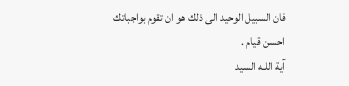فان السبيل الوحيد الى ذلك هو ان تقوم بواجباتك احسن قيام .
آية اللـه السيد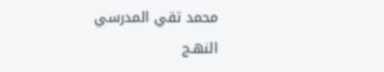محمد تقي المدرسي
النهـج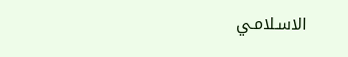الاسـلامـي